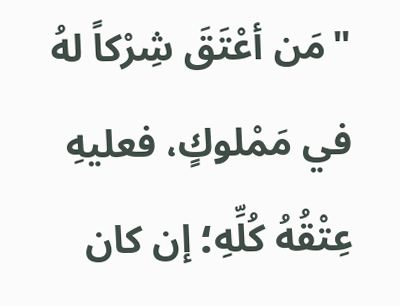"مَن أعْتَقَ شِرْكاً لهُ في مَمْلوكٍ، فعليهِ عِتْقُهُ كُلِّهِ؛ إن كان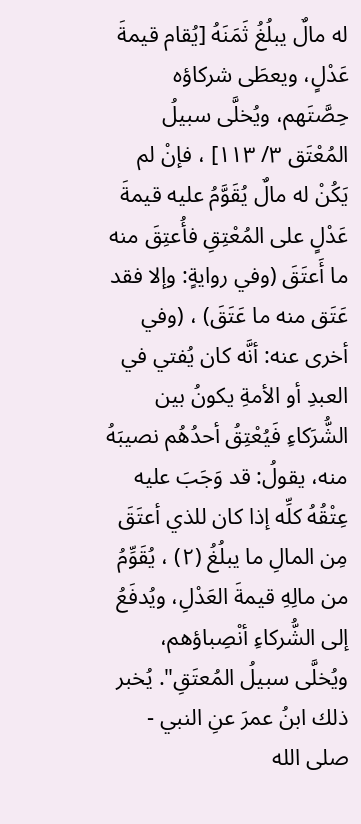له مالٌ يبلُغُ ثَمَنَهُ [يُقام قيمةَ عَدْلٍ، ويعطَى شركاؤه حِصَّتَهم، ويُخلَّى سبيلُ المُعْتَق ٣/ ١١٣] ، فإنْ لم يَكُنْ له مالٌ يُقَوَّمُ عليه قيمةَ عَدْلٍ على المُعْتِقِ فأُعتِقَ منه ما أَعتَقَ (وفي روايةٍ: وإلا فقد عَتَق منه ما عَتَقَ) ، (وفي أخرى عنه: أنَّه كان يُفتي في العبدِ أو الأمةِ يكونُ بين الشُّرَكاءِ فَيُعْتِقُ أحدُهُم نصيبَهُ منه، يقولُ: قد وَجَبَ عليه عِتْقُهُ كلِّه إذا كان للذي أعتَقَ مِن المالِ ما يبلُغُ (٢) ، يُقَوِّمُ من مالِهِ قيمةَ العَدْلِ، ويُدفَعُ إلى الشُّركاءِ أنْصِباؤهم، ويُخلَّى سبيلُ المُعتَقِ". يُخبر ذلك ابنُ عمرَ عنِ النبي - صلى الله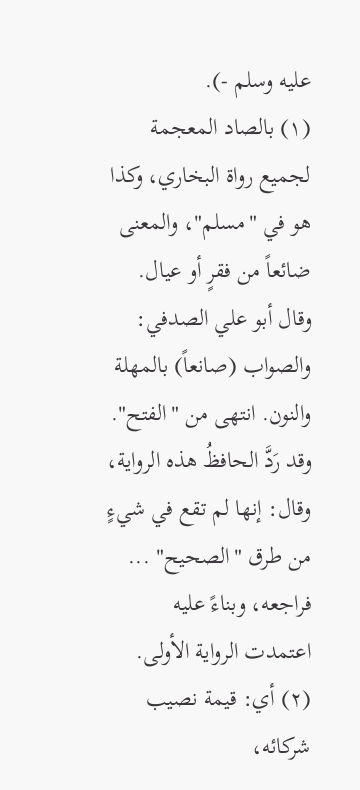عليه وسلم -).
(١) بالصاد المعجمة لجميع رواة البخاري، وكذا هو في "مسلم"، والمعنى ضائعاً من فقرٍ أو عيال.
وقال أبو علي الصدفي: والصواب (صانعاً) بالمهلة والنون. انتهى من "الفتح".
وقد رَدَّ الحافظُ هذه الرواية، وقال: إنها لم تقع في شيءٍ من طرق "الصحيح" ... فراجعه، وبناءً عليه اعتمدت الرواية الأولى.
(٢) أي: قيمة نصيب شركائه،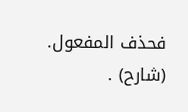فحذف المفعول. (شارح) .